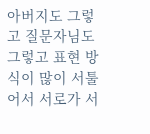아버지도 그렇고 질문자님도 그렇고 표현 방식이 많이 서툴어서 서로가 서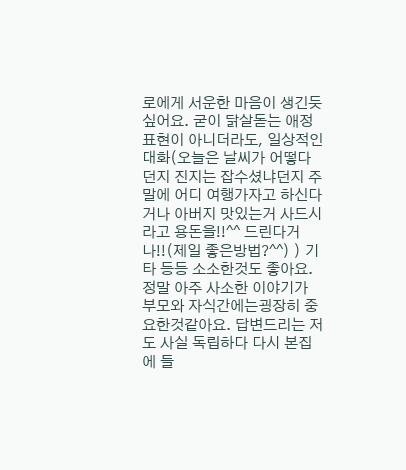로에게 서운한 마음이 생긴듯싶어요. 굳이 닭살돋는 애정표현이 아니더라도, 일상적인 대화(오늘은 날씨가 어떻다던지 진지는 잡수셨냐던지 주말에 어디 여행가자고 하신다거나 아버지 맛있는거 사드시라고 용돈을!!^^ 드린다거나!!(제일 좋은방법?^^) ) 기타 등등 소소한것도 좋아요. 정말 아주 사소한 이야기가 부모와 자식간에는굉장히 중요한것같아요. 답변드리는 저도 사실 독립하다 다시 본집에 들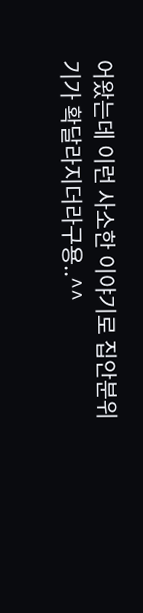어왔는데 이런 사소한 이야기로 집안분위기가 확달라지더라구용..^^